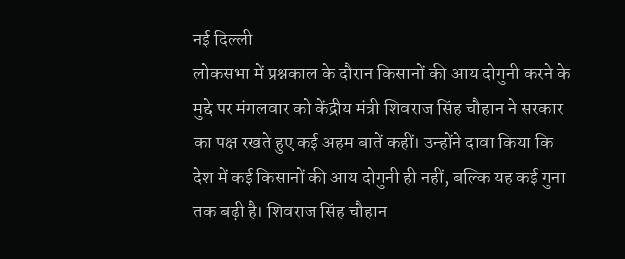नई दिल्ली
लोकसभा में प्रश्नकाल के दौरान किसानों की आय दोगुनी करने के मुद्दे पर मंगलवार को केंद्रीय मंत्री शिवराज सिंह चौहान ने सरकार का पक्ष रखते हुए कई अहम बातें कहीं। उन्होंने दावा किया कि देश में कई किसानों की आय दोगुनी ही नहीं, बल्कि यह कई गुना तक बढ़ी है। शिवराज सिंह चौहान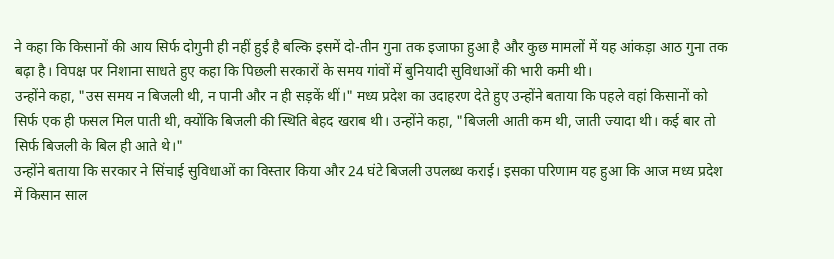ने कहा कि किसानों की आय सिर्फ दोगुनी ही नहीं हुई है बल्कि इसमें दो-तीन गुना तक इजाफा हुआ है और कुछ मामलों में यह आंकड़ा आठ गुना तक बढ़ा है। विपक्ष पर निशाना साधते हुए कहा कि पिछली सरकारों के समय गांवों में बुनियादी सुविधाओं की भारी कमी थी।
उन्होंने कहा, "उस समय न बिजली थी, न पानी और न ही सड़कें थीं।" मध्य प्रदेश का उदाहरण देते हुए उन्होंने बताया कि पहले वहां किसानों को सिर्फ एक ही फसल मिल पाती थी, क्योंकि बिजली की स्थिति बेहद खराब थी। उन्होंने कहा, "बिजली आती कम थी, जाती ज्यादा थी। कई बार तो सिर्फ बिजली के बिल ही आते थे।"
उन्होंने बताया कि सरकार ने सिंचाई सुविधाओं का विस्तार किया और 24 घंटे बिजली उपलब्ध कराई। इसका परिणाम यह हुआ कि आज मध्य प्रदेश में किसान साल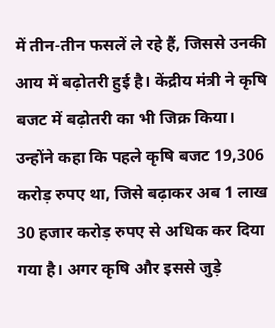में तीन-तीन फसलें ले रहे हैं, जिससे उनकी आय में बढ़ोतरी हुई है। केंद्रीय मंत्री ने कृषि बजट में बढ़ोतरी का भी जिक्र किया। उन्होंने कहा कि पहले कृषि बजट 19,306 करोड़ रुपए था, जिसे बढ़ाकर अब 1 लाख 30 हजार करोड़ रुपए से अधिक कर दिया गया है। अगर कृषि और इससे जुड़े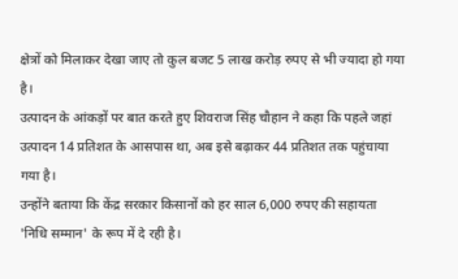क्षेत्रों को मिलाकर देखा जाए तो कुल बजट 5 लाख करोड़ रुपए से भी ज्यादा हो गया है।
उत्पादन के आंकड़ों पर बात करते हुए शिवराज सिंह चौहान ने कहा कि पहले जहां उत्पादन 14 प्रतिशत के आसपास था, अब इसे बढ़ाकर 44 प्रतिशत तक पहुंचाया गया है।
उन्होंने बताया कि केंद्र सरकार किसानों को हर साल 6,000 रुपए की सहायता 'निधि सम्मान' के रूप में दे रही है।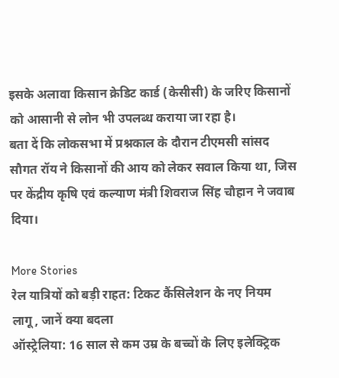इसके अलावा किसान क्रेडिट कार्ड (केसीसी) के जरिए किसानों को आसानी से लोन भी उपलब्ध कराया जा रहा है।
बता दें कि लोकसभा में प्रश्नकाल के दौरान टीएमसी सांसद सौगत रॉय ने किसानों की आय को लेकर सवाल किया था, जिस पर केंद्रीय कृषि एवं कल्याण मंत्री शिवराज सिंह चौहान ने जवाब दिया।

More Stories
रेल यात्रियों को बड़ी राहत: टिकट कैंसिलेशन के नए नियम लागू, जानें क्या बदला
ऑस्ट्रेलिया: 16 साल से कम उम्र के बच्चों के लिए इलेक्ट्रिक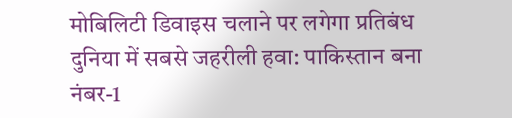मोबिलिटी डिवाइस चलाने पर लगेगा प्रतिबंध
दुनिया में सबसे जहरीली हवा: पाकिस्तान बना नंबर-1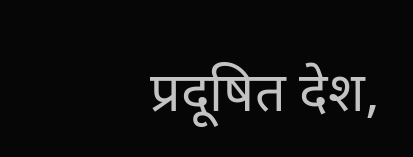प्रदूषित देश,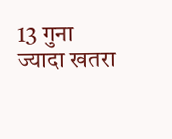13 गुना ज्यादा खतरा